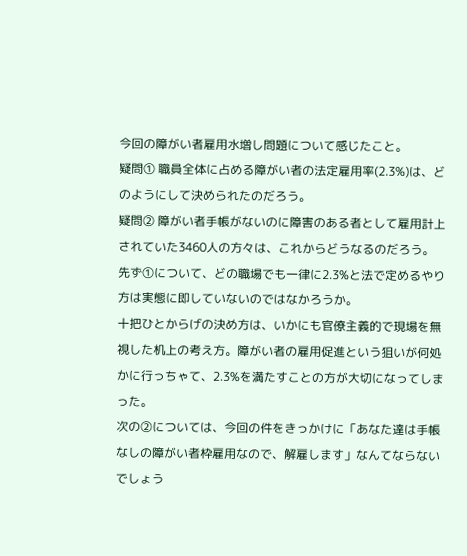今回の障がい者雇用水増し問題について感じたこと。
疑問① 職員全体に占める障がい者の法定雇用率(2.3%)は、どのようにして決められたのだろう。
疑問② 障がい者手帳がないのに障害のある者として雇用計上されていた3460人の方々は、これからどうなるのだろう。
先ず①について、どの職場でも一律に2.3%と法で定めるやり方は実態に即していないのではなかろうか。
十把ひとからげの決め方は、いかにも官僚主義的で現場を無視した机上の考え方。障がい者の雇用促進という狙いが何処かに行っちゃて、2.3%を満たすことの方が大切になってしまった。
次の②については、今回の件をきっかけに「あなた達は手帳なしの障がい者枠雇用なので、解雇します」なんてならないでしょう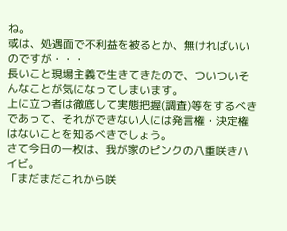ね。
或は、処遇面で不利益を被るとか、無ければいいのですが・・・
長いこと現場主義で生きてきたので、ついついそんなことが気になってしまいます。
上に立つ者は徹底して実態把握(調査)等をするべきであって、それができない人には発言権・決定権はないことを知るべきでしょう。
さて今日の一枚は、我が家のピンクの八重咲きハイビ。
「まだまだこれから咲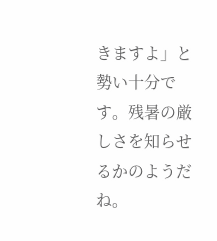きますよ」と勢い十分です。残暑の厳しさを知らせるかのようだね。